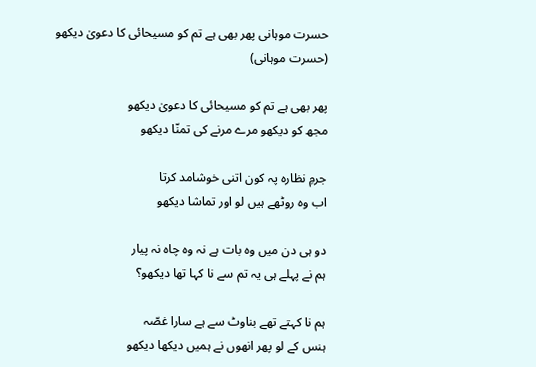حسرت موہانی پھر بھی ہے تم کو مسیحائی کا دعویٰ دیکھو (حسرت موہانی)

پھر بھی ہے تم کو مسیحائی کا دعویٰ دیکھو
مجھ کو دیکھو مرے مرنے کی تمنّا دیکھو

جرمِ نظارہ پہ کون اتنی خوشامد کرتا
اب وہ روٹھے ہیں لو اور تماشا دیکھو

دو ہی دن میں وہ بات ہے نہ وہ چاہ نہ پیار
ہم نے پہلے ہی یہ تم سے نا کہا تھا دیکھو؟

ہم نا کہتے تھے بناوٹ سے ہے سارا غصّہ
ہنس کے لو پھر انھوں نے ہمیں دیکھا دیکھو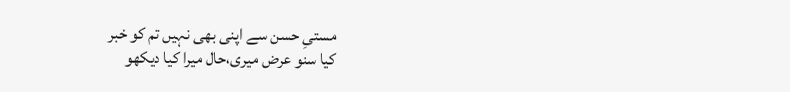مستیِ حسن سے اپنی بھی نہیں تم کو خبر
کیا سنو عرض میری،حال میرا کیا دیکھو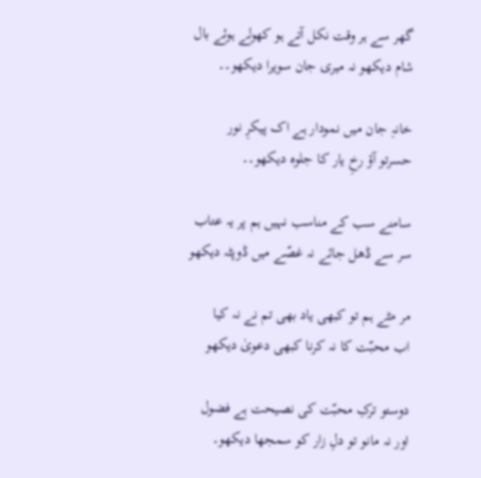گھر سے ہر وقت نکل آتے ہو کھولے ہوئے بال
شام دیکھو نہ میری جان سویرا دیکھو۔۔

خانہِ جان میں نمودار ہے اک پیکرِ نور
حسرتو آؤ رخِ یار کا جلوہ دیکھو۔۔

سامنے سب کے مناسب نہیں ہم پر یہ عتاب
سر سے ڈھل جائے نہ غصّے میں‌ ڈوپٹہ دیکھو

مر مٹے ہم تو کبھی یاد بھی تم نے نہ کیا
اب محبّت کا نہ کرنا کبھی دعویٰ دیکھو

دوستو ترکِ محبّت کی نصیحت ہے فضول
اور نہ مانو تو دلِ زار کو سمجھا دیکھو۔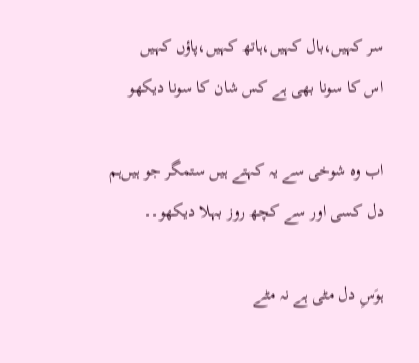سر کہیں،بال کہیں،ہاتھ کہیں‌،پاؤں کہیں
اس کا سونا بھی ہے کس شان کا سونا دیکھو

اب وہ شوخی سے یہ کہتے ہیں ستمگر جو ہیں‌ہم
دل کسی اور سے کچھ روز بہلا دیکھو۔۔

ہوَسِ دل مٹی ہے نہ مٹے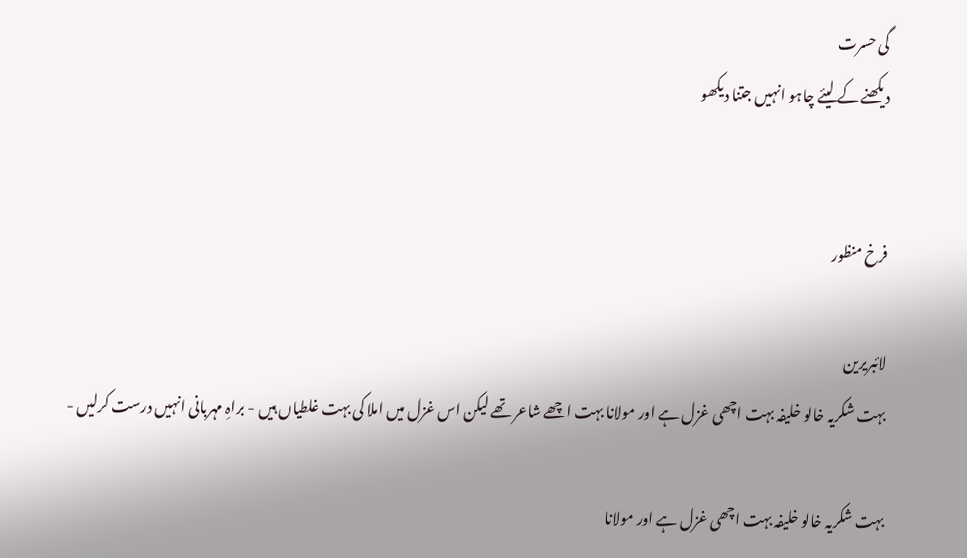گی حسرت
دیکھنے کے لیئے چاہو انہیں جتنا دیکھو


فرخ منظور

لائبریرین
بہت شکریہ خالو خلیفہ بہت اچھی غزل ہے اور مولانا بہت اچھے شاعر تھے لیکن اس غزل میں املا کی بہت غلطیاں ہیں - براہِ مہربانی انہیں درست کرلیں -

بہت شکریہ خالو خلیفہ بہت اچھی غزل ہے اور مولانا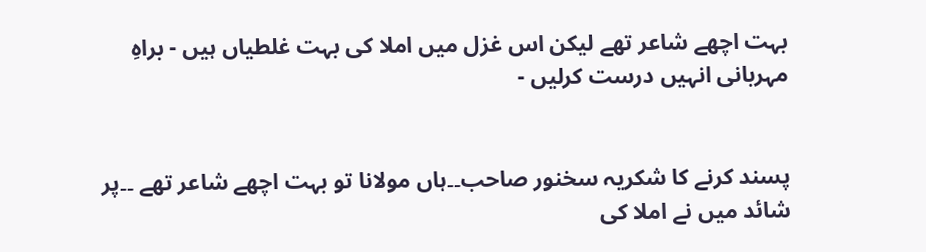بہت اچھے شاعر تھے لیکن اس غزل میں املا کی بہت غلطیاں ہیں - براہِ مہربانی انہیں درست کرلیں -


پسند کرنے کا شکریہ سخنور صاحب۔۔ہاں مولانا تو بہت اچھے شاعر تھے ۔۔پر شائد میں نے املا کی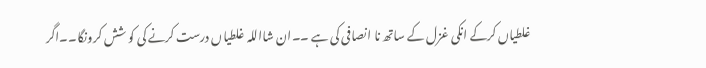غلطیاں کرکے انکی غزل کے ساتھ نا انصافی کی ہے ۔۔ان شااللہ غلطیاں درست کرنے کی کو شش کرونگا۔۔اگر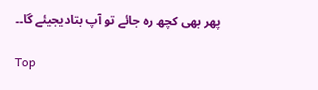پھر بھی کچھ رہ جائے تو آپ بتادیجیئے گا۔۔

Top